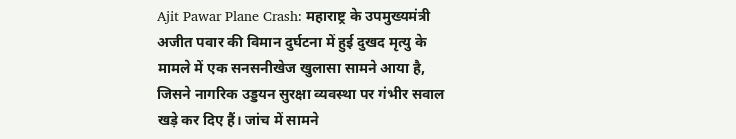Ajit Pawar Plane Crash: महाराष्ट्र के उपमुख्यमंत्री अजीत पवार की विमान दुर्घटना में हुई दुखद मृत्यु के मामले में एक सनसनीखेज खुलासा सामने आया है, जिसने नागरिक उड्डयन सुरक्षा व्यवस्था पर गंभीर सवाल खड़े कर दिए हैं। जांच में सामने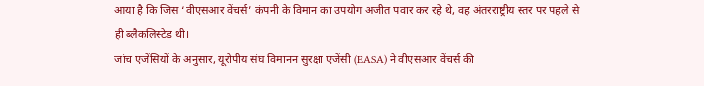आया है कि जिस ‘वीएसआर वेंचर्स’ कंपनी के विमान का उपयोग अजीत पवार कर रहे थे, वह अंतरराष्ट्रीय स्तर पर पहले से ही ब्लैकलिस्टेड थी।
जांच एजेंसियों के अनुसार, यूरोपीय संघ विमानन सुरक्षा एजेंसी (EASA) ने वीएसआर वेंचर्स की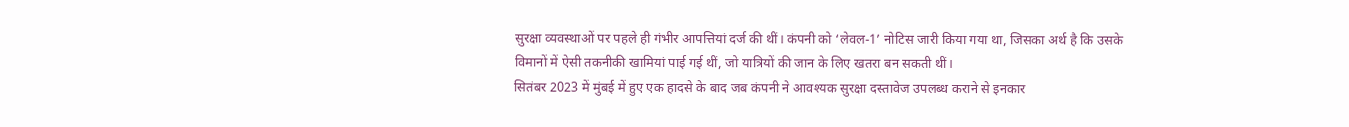सुरक्षा व्यवस्थाओं पर पहले ही गंभीर आपत्तियां दर्ज की थीं। कंपनी को ‘लेवल-1’ नोटिस जारी किया गया था, जिसका अर्थ है कि उसके विमानों में ऐसी तकनीकी खामियां पाई गई थीं, जो यात्रियों की जान के लिए खतरा बन सकती थीं।
सितंबर 2023 में मुंबई में हुए एक हादसे के बाद जब कंपनी ने आवश्यक सुरक्षा दस्तावेज उपलब्ध कराने से इनकार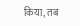किया, तब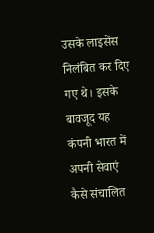उसके लाइसेंस निलंबित कर दिए गए थे। इसके बावजूद यह कंपनी भारत में अपनी सेवाएं कैसे संचालित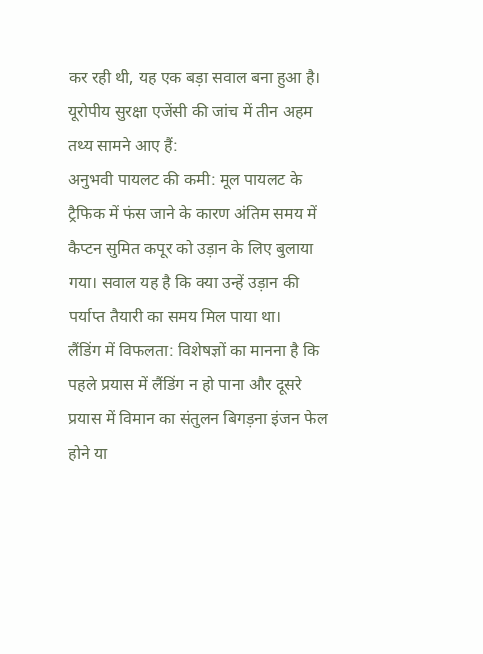कर रही थी, यह एक बड़ा सवाल बना हुआ है।
यूरोपीय सुरक्षा एजेंसी की जांच में तीन अहम तथ्य सामने आए हैं:
अनुभवी पायलट की कमी: मूल पायलट के ट्रैफिक में फंस जाने के कारण अंतिम समय में कैप्टन सुमित कपूर को उड़ान के लिए बुलाया गया। सवाल यह है कि क्या उन्हें उड़ान की पर्याप्त तैयारी का समय मिल पाया था।
लैंडिंग में विफलता: विशेषज्ञों का मानना है कि पहले प्रयास में लैंडिंग न हो पाना और दूसरे प्रयास में विमान का संतुलन बिगड़ना इंजन फेल होने या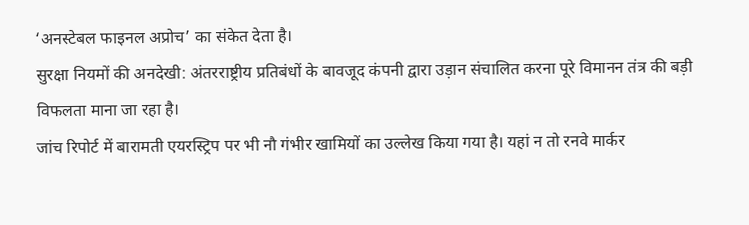‘अनस्टेबल फाइनल अप्रोच’ का संकेत देता है।
सुरक्षा नियमों की अनदेखी: अंतरराष्ट्रीय प्रतिबंधों के बावजूद कंपनी द्वारा उड़ान संचालित करना पूरे विमानन तंत्र की बड़ी विफलता माना जा रहा है।
जांच रिपोर्ट में बारामती एयरस्ट्रिप पर भी नौ गंभीर खामियों का उल्लेख किया गया है। यहां न तो रनवे मार्कर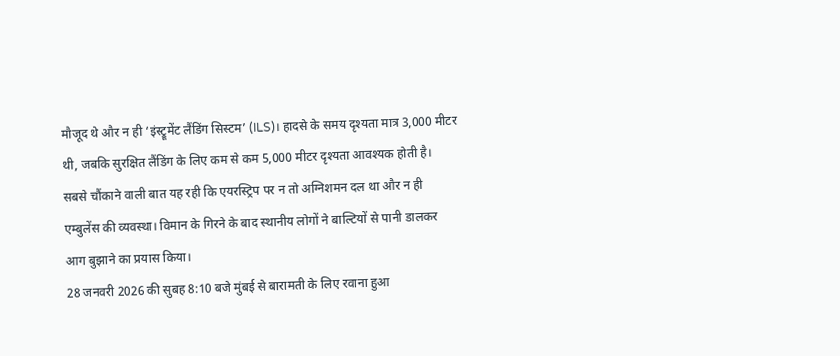मौजूद थे और न ही ‘इंस्ट्रूमेंट लैंडिंग सिस्टम’ (ILS)। हादसे के समय दृश्यता मात्र 3,000 मीटर थी, जबकि सुरक्षित लैंडिंग के लिए कम से कम 5,000 मीटर दृश्यता आवश्यक होती है।
सबसे चौंकाने वाली बात यह रही कि एयरस्ट्रिप पर न तो अग्निशमन दल था और न ही एम्बुलेंस की व्यवस्था। विमान के गिरने के बाद स्थानीय लोगों ने बाल्टियों से पानी डालकर आग बुझाने का प्रयास किया।
28 जनवरी 2026 की सुबह 8:10 बजे मुंबई से बारामती के लिए रवाना हुआ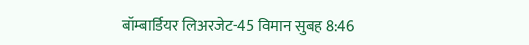बॉम्बार्डियर लिअरजेट-45 विमान सुबह 8:46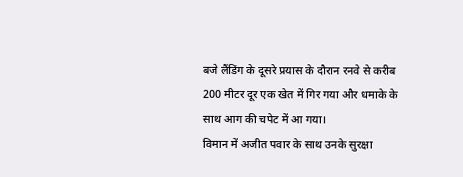बजे लैंडिंग के दूसरे प्रयास के दौरान रनवे से करीब 200 मीटर दूर एक खेत में गिर गया और धमाके के साथ आग की चपेट में आ गया।
विमान में अजीत पवार के साथ उनके सुरक्षा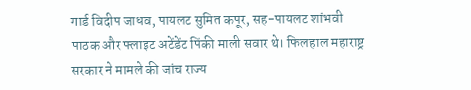गार्ड विदीप जाधव, पायलट सुमित कपूर, सह-पायलट शांभवी पाठक और फ्लाइट अटेंडेंट पिंकी माली सवार थे। फिलहाल महाराष्ट्र सरकार ने मामले की जांच राज्य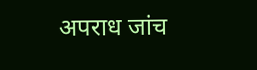अपराध जांच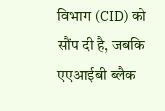विभाग (CID) को सौंप दी है, जबकि एएआईबी ब्लैक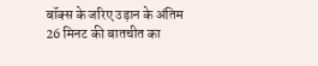बॉक्स के जरिए उड़ान के अंतिम 26 मिनट की बातचीत का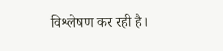विश्लेषण कर रही है।